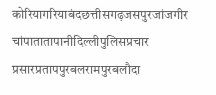कोरियागरियाबंदछत्तीसगढ़जसपुरजांजगीर चांपातातापानीदिल्लीपुलिसप्रचार प्रसारप्रतापपुरबलरामपुरबलौदा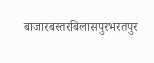बाजारबस्तरबिलासपुरभरतपुर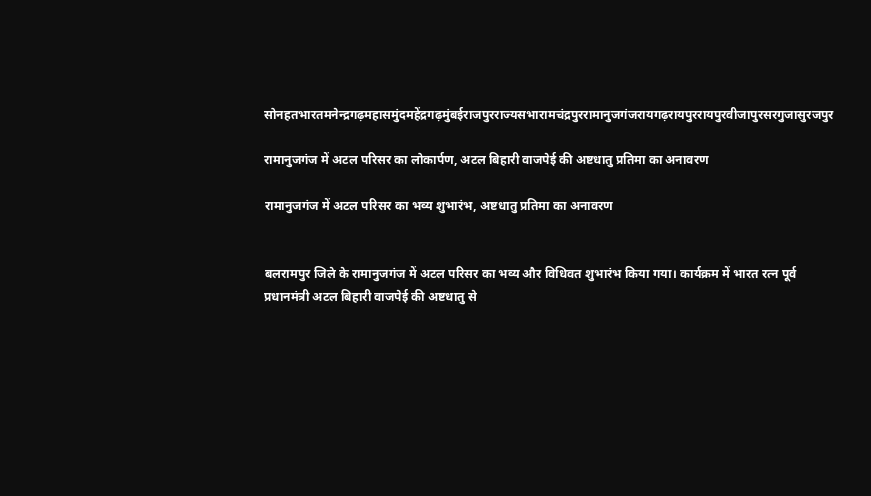सोनहतभारतमनेन्द्रगढ़महासमुंदमहेंद्रगढ़मुंबईराजपुरराज्यसभारामचंद्रपुररामानुजगंजरायगढ़रायपुररायपुरवीजापुरसरगुजासुरजपुर

रामानुजगंज में अटल परिसर का लोकार्पण, अटल बिहारी वाजपेई की अष्टधातु प्रतिमा का अनावरण

रामानुजगंज में अटल परिसर का भव्य शुभारंभ, अष्टधातु प्रतिमा का अनावरण


बलरामपुर जिले के रामानुजगंज में अटल परिसर का भव्य और विधिवत शुभारंभ किया गया। कार्यक्रम में भारत रत्न पूर्व प्रधानमंत्री अटल बिहारी वाजपेई की अष्टधातु से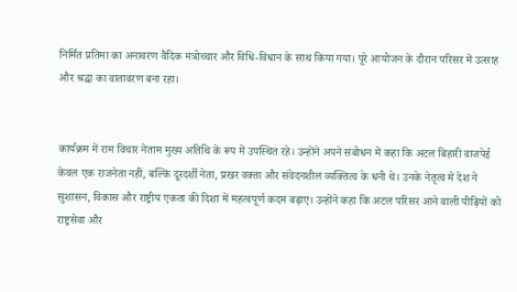निर्मित प्रतिमा का अनावरण वैदिक मंत्रोच्चार और विधि-विधान के साथ किया गया। पूरे आयोजन के दौरान परिसर में उत्साह और श्रद्धा का वातावरण बना रहा।


कार्यक्रम में राम विचार नेताम मुख्य अतिथि के रूप में उपस्थित रहे। उन्होंने अपने संबोधन में कहा कि अटल बिहारी वाजपेई केवल एक राजनेता नहीं, बल्कि दूरदर्शी नेता, प्रखर वक्ता और संवेदनशील व्यक्तित्व के धनी थे। उनके नेतृत्व में देश ने सुशासन, विकास और राष्ट्रीय एकता की दिशा में महत्वपूर्ण कदम बढ़ाए। उन्होंने कहा कि अटल परिसर आने वाली पीढ़ियों को राष्ट्रसेवा और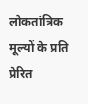लोकतांत्रिक मूल्यों के प्रति प्रेरित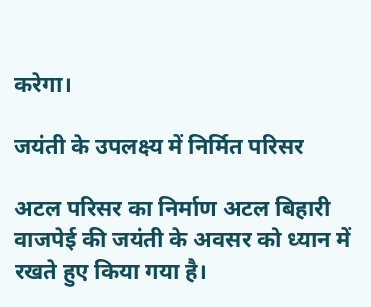करेगा।

जयंती के उपलक्ष्य में निर्मित परिसर

अटल परिसर का निर्माण अटल बिहारी वाजपेई की जयंती के अवसर को ध्यान में रखते हुए किया गया है।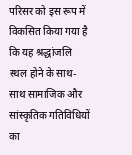परिसर को इस रूप में विकसित किया गया है कि यह श्रद्धांजलि स्थल होने के साथ-साथ सामाजिक और सांस्कृतिक गतिविधियों का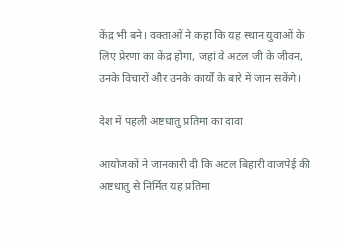केंद्र भी बने। वक्ताओं ने कहा कि यह स्थान युवाओं के लिए प्रेरणा का केंद्र होगा, जहां वे अटल जी के जीवन, उनके विचारों और उनके कार्यों के बारे में जान सकेंगे।

देश में पहली अष्टधातु प्रतिमा का दावा

आयोजकों ने जानकारी दी कि अटल बिहारी वाजपेई की अष्टधातु से निर्मित यह प्रतिमा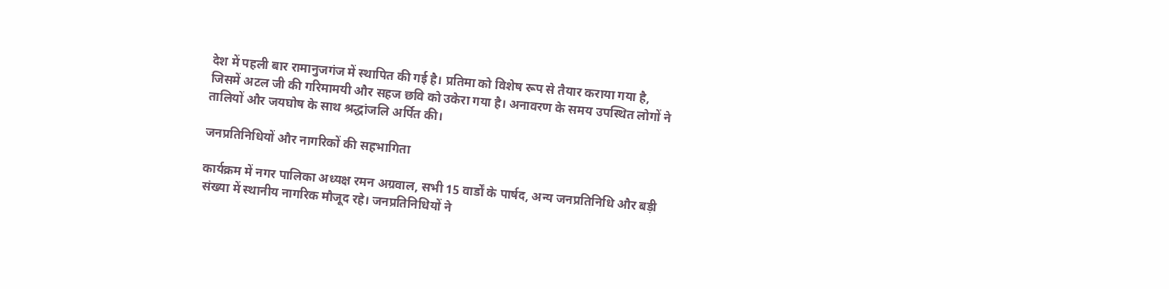देश में पहली बार रामानुजगंज में स्थापित की गई है। प्रतिमा को विशेष रूप से तैयार कराया गया है, जिसमें अटल जी की गरिमामयी और सहज छवि को उकेरा गया है। अनावरण के समय उपस्थित लोगों ने तालियों और जयघोष के साथ श्रद्धांजलि अर्पित की।

जनप्रतिनिधियों और नागरिकों की सहभागिता

कार्यक्रम में नगर पालिका अध्यक्ष रमन अग्रवाल, सभी 15 वार्डों के पार्षद, अन्य जनप्रतिनिधि और बड़ी संख्या में स्थानीय नागरिक मौजूद रहे। जनप्रतिनिधियों ने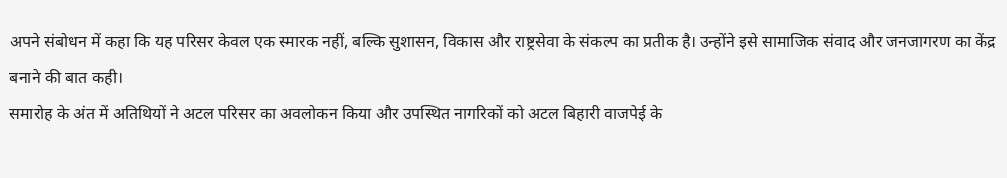अपने संबोधन में कहा कि यह परिसर केवल एक स्मारक नहीं, बल्कि सुशासन, विकास और राष्ट्रसेवा के संकल्प का प्रतीक है। उन्होंने इसे सामाजिक संवाद और जनजागरण का केंद्र बनाने की बात कही।
समारोह के अंत में अतिथियों ने अटल परिसर का अवलोकन किया और उपस्थित नागरिकों को अटल बिहारी वाजपेई के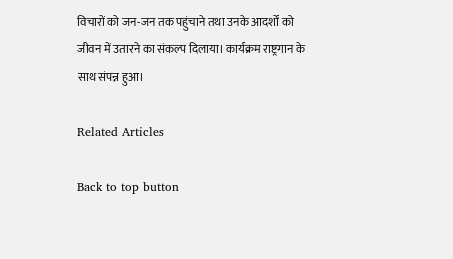विचारों को जन-जन तक पहुंचाने तथा उनके आदर्शों को जीवन में उतारने का संकल्प दिलाया। कार्यक्रम राष्ट्रगान के साथ संपन्न हुआ।

Related Articles

Back to top button